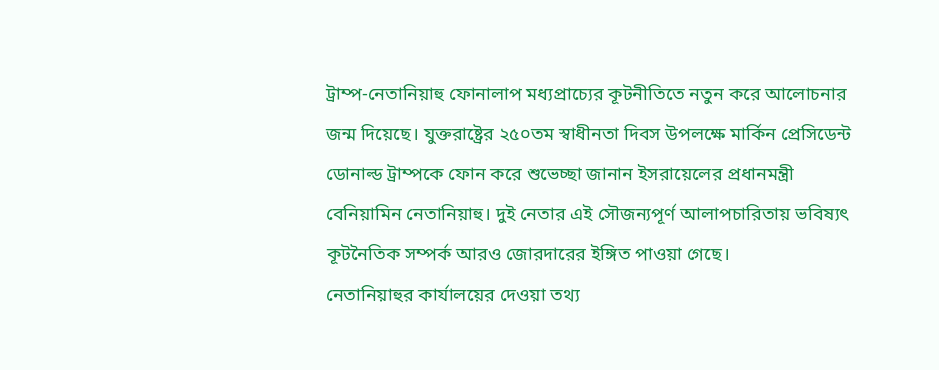ট্রাম্প-নেতানিয়াহু ফোনালাপ মধ্যপ্রাচ্যের কূটনীতিতে নতুন করে আলোচনার জন্ম দিয়েছে। যুক্তরাষ্ট্রের ২৫০তম স্বাধীনতা দিবস উপলক্ষে মার্কিন প্রেসিডেন্ট ডোনাল্ড ট্রাম্পকে ফোন করে শুভেচ্ছা জানান ইসরায়েলের প্রধানমন্ত্রী বেনিয়ামিন নেতানিয়াহু। দুই নেতার এই সৌজন্যপূর্ণ আলাপচারিতায় ভবিষ্যৎ কূটনৈতিক সম্পর্ক আরও জোরদারের ইঙ্গিত পাওয়া গেছে।
নেতানিয়াহুর কার্যালয়ের দেওয়া তথ্য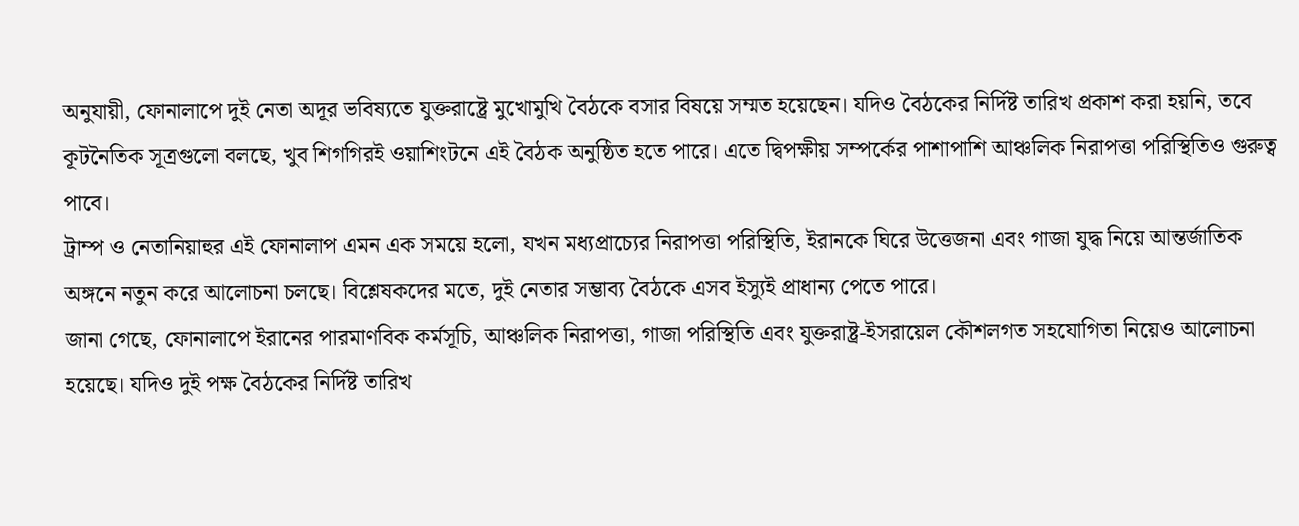অনুযায়ী, ফোনালাপে দুই নেতা অদূর ভবিষ্যতে যুক্তরাষ্ট্রে মুখোমুখি বৈঠকে বসার বিষয়ে সম্মত হয়েছেন। যদিও বৈঠকের নির্দিষ্ট তারিখ প্রকাশ করা হয়নি, তবে কূটনৈতিক সূত্রগুলো বলছে, খুব শিগগিরই ওয়াশিংটনে এই বৈঠক অনুষ্ঠিত হতে পারে। এতে দ্বিপক্ষীয় সম্পর্কের পাশাপাশি আঞ্চলিক নিরাপত্তা পরিস্থিতিও গুরুত্ব পাবে।
ট্রাম্প ও নেতানিয়াহুর এই ফোনালাপ এমন এক সময়ে হলো, যখন মধ্যপ্রাচ্যের নিরাপত্তা পরিস্থিতি, ইরানকে ঘিরে উত্তেজনা এবং গাজা যুদ্ধ নিয়ে আন্তর্জাতিক অঙ্গনে নতুন করে আলোচনা চলছে। বিশ্লেষকদের মতে, দুই নেতার সম্ভাব্য বৈঠকে এসব ইস্যুই প্রাধান্য পেতে পারে।
জানা গেছে, ফোনালাপে ইরানের পারমাণবিক কর্মসূচি, আঞ্চলিক নিরাপত্তা, গাজা পরিস্থিতি এবং যুক্তরাষ্ট্র-ইসরায়েল কৌশলগত সহযোগিতা নিয়েও আলোচনা হয়েছে। যদিও দুই পক্ষ বৈঠকের নির্দিষ্ট তারিখ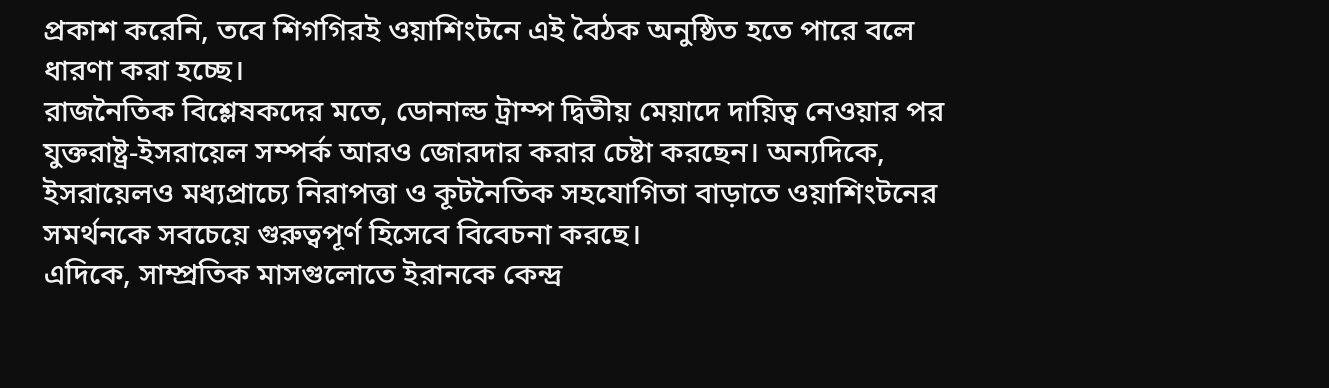প্রকাশ করেনি, তবে শিগগিরই ওয়াশিংটনে এই বৈঠক অনুষ্ঠিত হতে পারে বলে ধারণা করা হচ্ছে।
রাজনৈতিক বিশ্লেষকদের মতে, ডোনাল্ড ট্রাম্প দ্বিতীয় মেয়াদে দায়িত্ব নেওয়ার পর যুক্তরাষ্ট্র-ইসরায়েল সম্পর্ক আরও জোরদার করার চেষ্টা করছেন। অন্যদিকে, ইসরায়েলও মধ্যপ্রাচ্যে নিরাপত্তা ও কূটনৈতিক সহযোগিতা বাড়াতে ওয়াশিংটনের সমর্থনকে সবচেয়ে গুরুত্বপূর্ণ হিসেবে বিবেচনা করছে।
এদিকে, সাম্প্রতিক মাসগুলোতে ইরানকে কেন্দ্র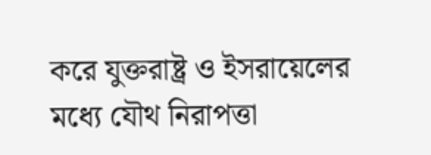করে যুক্তরাষ্ট্র ও ইসরায়েলের মধ্যে যৌথ নিরাপত্তা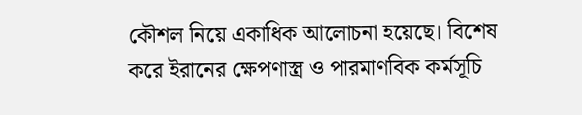কৌশল নিয়ে একাধিক আলোচনা হয়েছে। বিশেষ করে ইরানের ক্ষেপণাস্ত্র ও পারমাণবিক কর্মসূচি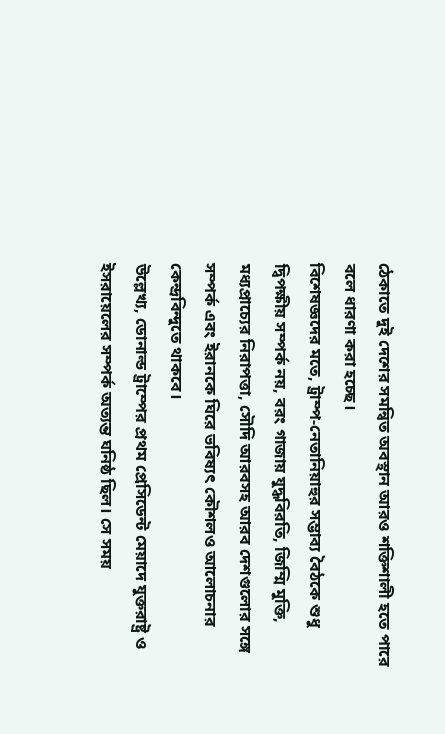ঠেকাতে দুই দেশের সমন্বিত অবস্থান আরও শক্তিশালী হতে পারে বলে ধারণা করা হচ্ছে।
বিশেষজ্ঞদের মতে, ট্রাম্প-নেতানিয়াহুর সম্ভাব্য বৈঠকে শুধু দ্বিপক্ষীয় সম্পর্ক নয়, বরং গাজায় যুদ্ধবিরতি, জিম্মি মুক্তি, মধ্যপ্রাচ্যের নিরাপত্তা, সৌদি আরবসহ আরব দেশগুলোর সঙ্গে সম্পর্ক এবং ইরানকে ঘিরে ভবিষ্যৎ কৌশলও আলোচনার কেন্দ্রবিন্দুতে থাকবে।
উল্লেখ্য, ডোনাল্ড ট্রাম্পের প্রথম প্রেসিডেন্ট মেয়াদে যুক্তরাষ্ট্র ও ইসরায়েলের সম্পর্ক অত্যন্ত ঘনিষ্ঠ ছিল। সে সময়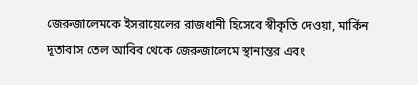জেরুজালেমকে ইসরায়েলের রাজধানী হিসেবে স্বীকৃতি দেওয়া, মার্কিন দূতাবাস তেল আবিব থেকে জেরুজালেমে স্থানান্তর এবং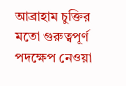আব্রাহাম চুক্তির মতো গুরুত্বপূর্ণ পদক্ষেপ নেওয়া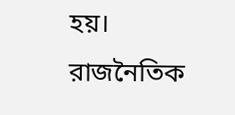হয়। রাজনৈতিক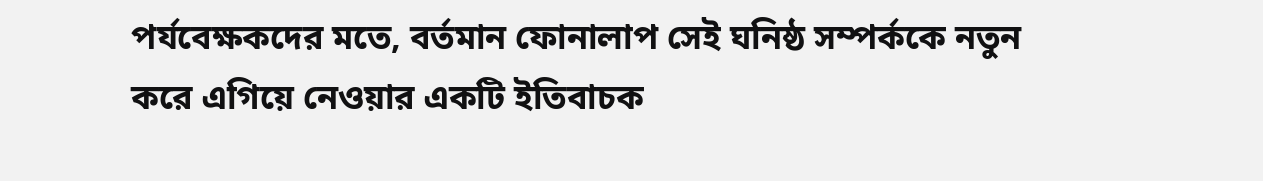পর্যবেক্ষকদের মতে, বর্তমান ফোনালাপ সেই ঘনিষ্ঠ সম্পর্ককে নতুন করে এগিয়ে নেওয়ার একটি ইতিবাচক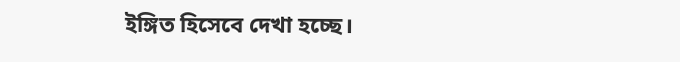ইঙ্গিত হিসেবে দেখা হচ্ছে।